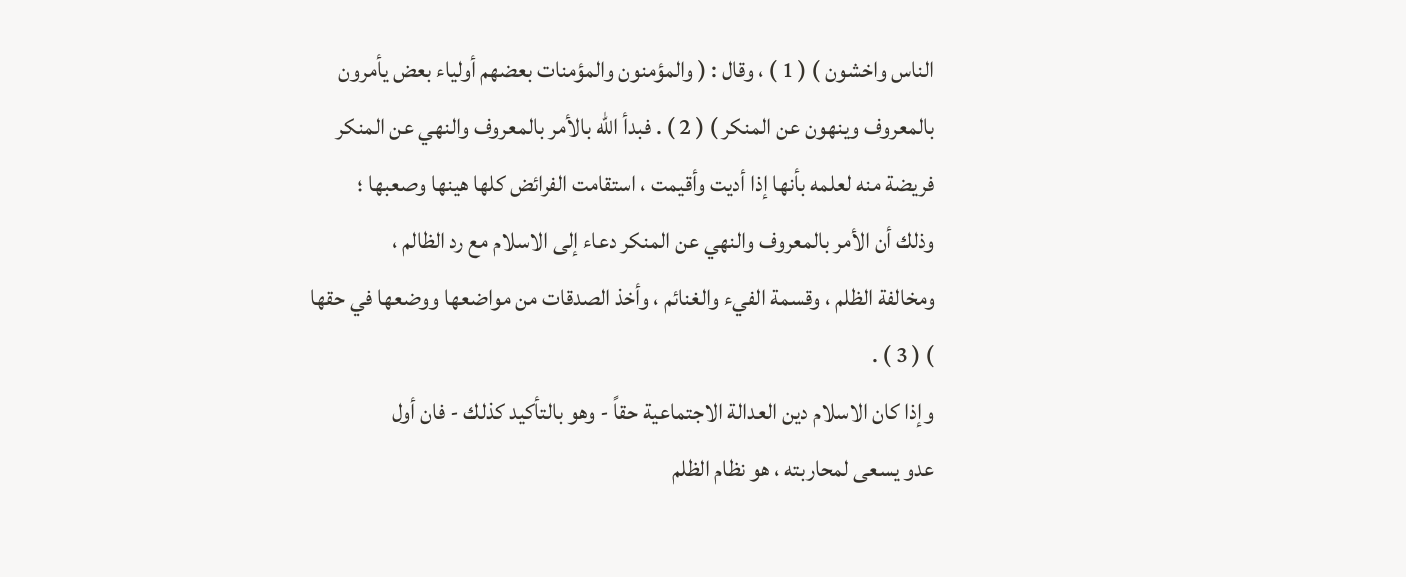الناس واخشون ) ( 1 ) ، وقال : ( والمؤمنون والمؤمنات بعضهم أولياء بعض يأمرون
بالمعروف وينهون عن المنكر ) ( 2 ) . فبدأ الله بالأمر بالمعروف والنهي عن المنكر
فريضة منه لعلمه بأنها إذا أديت وأقيمت ، استقامت الفرائض كلها هينها وصعبها ؛
وذلك أن الأمر بالمعروف والنهي عن المنكر دعاء إلى الاسلام مع رد الظالم ،
ومخالفة الظلم ، وقسمة الفيء والغنائم ، وأخذ الصدقات من مواضعها ووضعها في حقها
) ( 3 ) .
وإذا كان الاسلام دين العدالة الاجتماعية حقاً - وهو بالتأكيد كذلك - فان أول
عدو يسعى لمحاربته ، هو نظام الظلم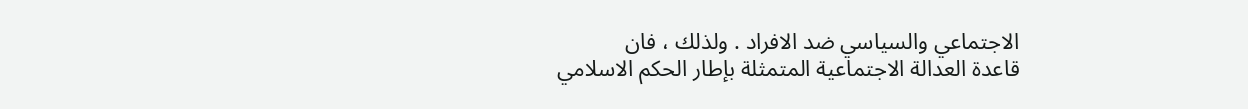الاجتماعي والسياسي ضد الافراد . ولذلك ، فان
قاعدة العدالة الاجتماعية المتمثلة بإطار الحكم الاسلامي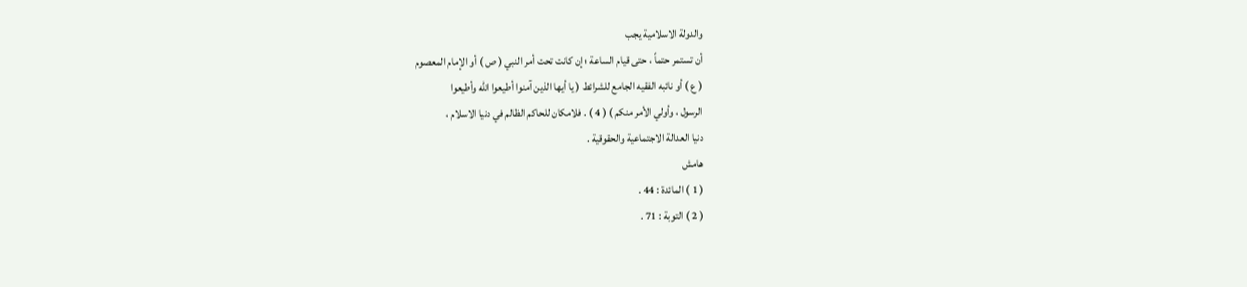والدولة الاسلامية يجب
أن تستمر حتماً ، حتى قيام الساعة ؛ إن كانت تحت أمر النبي ( ص ) أو الإمام المعصوم
( ع ) أو نائبه الفقيه الجامع للشرائط ( يا أيها الذين آمنوا أطيعوا الله وأطيعوا
الرسول ، وأولي الأمر منكم ) ( 4 ) . فلامكان للحاكم الظالم في دنيا الاسلام ،
دنيا العدالة الاجتماعية والحقوقية .
هامش
( 1 ) المائدة : 44 .
( 2 ) التوبة : 71 .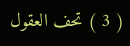( 3 ) تحف العقول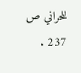للحراني ص 237 .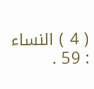( 4 ) النساء : 59 .